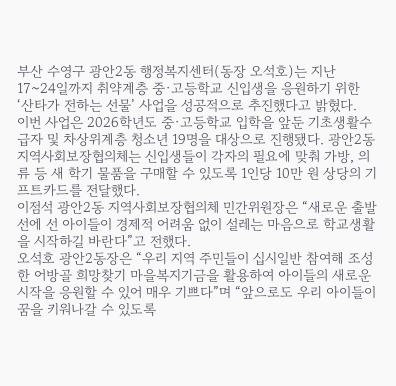부산 수영구 광안2동 행정복지센터(동장 오석호)는 지난 17~24일까지 취약계층 중·고등학교 신입생을 응원하기 위한 ‘산타가 전하는 선물’ 사업을 성공적으로 추진했다고 밝혔다.
이번 사업은 2026학년도 중·고등학교 입학을 앞둔 기초생활수급자 및 차상위계층 청소년 19명을 대상으로 진행됐다. 광안2동 지역사회보장협의체는 신입생들이 각자의 필요에 맞춰 가방, 의류 등 새 학기 물품을 구매할 수 있도록 1인당 10만 원 상당의 기프트카드를 전달했다.
이점석 광안2동 지역사회보장협의체 민간위원장은 “새로운 출발선에 선 아이들이 경제적 어려움 없이 설레는 마음으로 학교생활을 시작하길 바란다”고 전했다.
오석호 광안2동장은 “우리 지역 주민들이 십시일반 참여해 조성한 어방골 희망찾기 마을복지기금을 활용하여 아이들의 새로운 시작을 응원할 수 있어 매우 기쁘다”며 “앞으로도 우리 아이들이 꿈을 키워나갈 수 있도록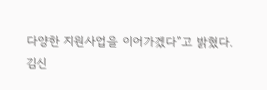다양한 지원사업을 이어가겠다”고 밝혔다.
김신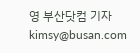영 부산닷컴 기자 kimsy@busan.com